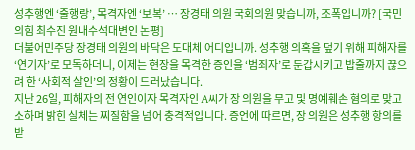성추행엔 ‘줄행랑’, 목격자엔 ‘보복’ … 장경태 의원 국회의원 맞습니까, 조폭입니까? [국민의힘 최수진 원내수석대변인 논평]
더불어민주당 장경태 의원의 바닥은 도대체 어디입니까. 성추행 의혹을 덮기 위해 피해자를 ‘연기자’로 모독하더니, 이제는 현장을 목격한 증인을 ‘범죄자’로 둔갑시키고 밥줄까지 끊으려 한 ‘사회적 살인’의 정황이 드러났습니다.
지난 26일, 피해자의 전 연인이자 목격자인 A씨가 장 의원을 무고 및 명예훼손 혐의로 맞고소하며 밝힌 실체는 찌질함을 넘어 충격적입니다. 증언에 따르면, 장 의원은 성추행 항의를 받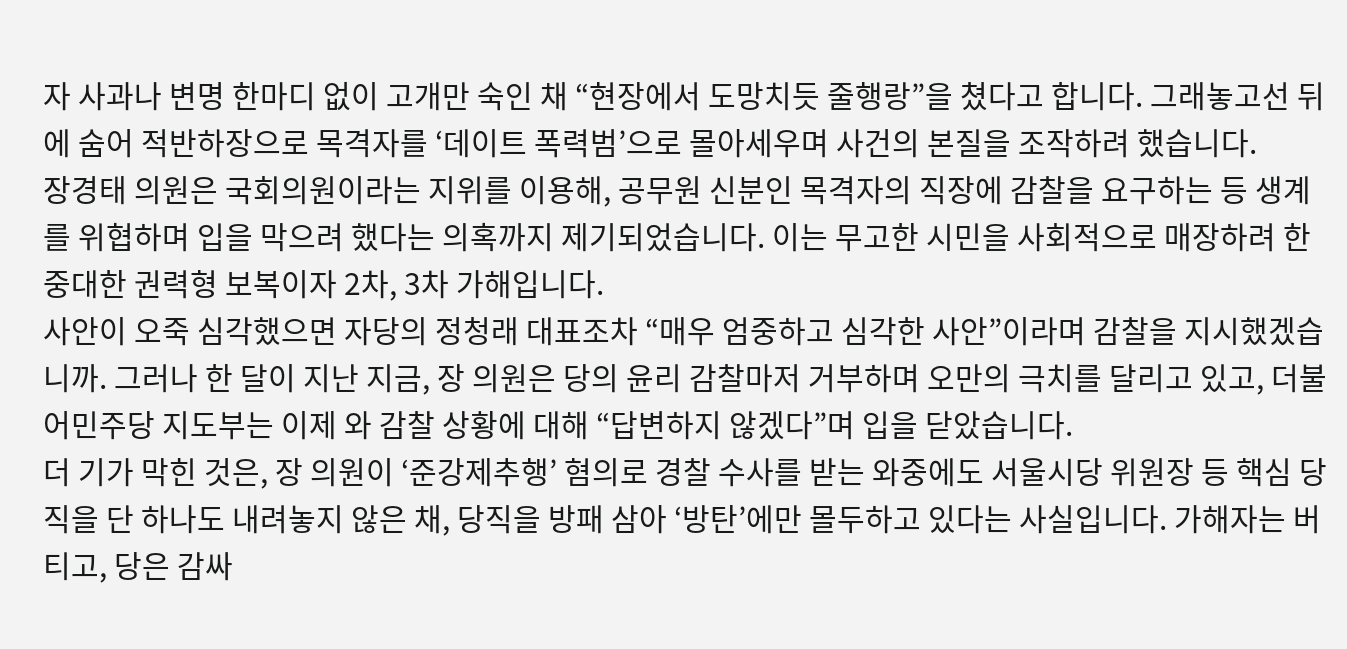자 사과나 변명 한마디 없이 고개만 숙인 채 “현장에서 도망치듯 줄행랑”을 쳤다고 합니다. 그래놓고선 뒤에 숨어 적반하장으로 목격자를 ‘데이트 폭력범’으로 몰아세우며 사건의 본질을 조작하려 했습니다.
장경태 의원은 국회의원이라는 지위를 이용해, 공무원 신분인 목격자의 직장에 감찰을 요구하는 등 생계를 위협하며 입을 막으려 했다는 의혹까지 제기되었습니다. 이는 무고한 시민을 사회적으로 매장하려 한 중대한 권력형 보복이자 2차, 3차 가해입니다.
사안이 오죽 심각했으면 자당의 정청래 대표조차 “매우 엄중하고 심각한 사안”이라며 감찰을 지시했겠습니까. 그러나 한 달이 지난 지금, 장 의원은 당의 윤리 감찰마저 거부하며 오만의 극치를 달리고 있고, 더불어민주당 지도부는 이제 와 감찰 상황에 대해 “답변하지 않겠다”며 입을 닫았습니다.
더 기가 막힌 것은, 장 의원이 ‘준강제추행’ 혐의로 경찰 수사를 받는 와중에도 서울시당 위원장 등 핵심 당직을 단 하나도 내려놓지 않은 채, 당직을 방패 삼아 ‘방탄’에만 몰두하고 있다는 사실입니다. 가해자는 버티고, 당은 감싸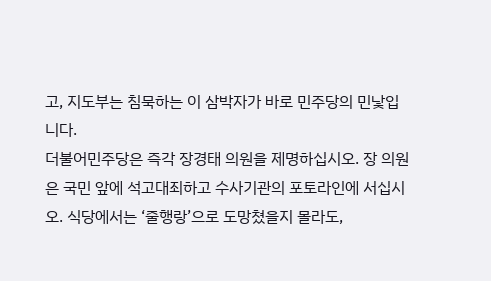고, 지도부는 침묵하는 이 삼박자가 바로 민주당의 민낯입니다.
더불어민주당은 즉각 장경태 의원을 제명하십시오. 장 의원은 국민 앞에 석고대죄하고 수사기관의 포토라인에 서십시오. 식당에서는 ‘줄행랑’으로 도망쳤을지 몰라도,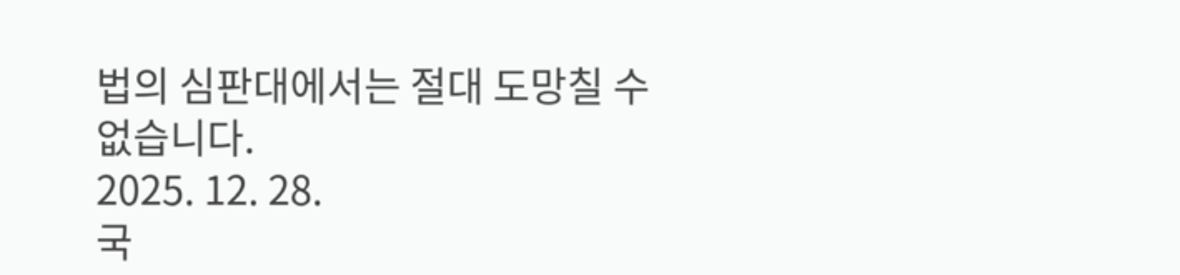법의 심판대에서는 절대 도망칠 수 없습니다.
2025. 12. 28.
국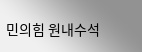민의힘 원내수석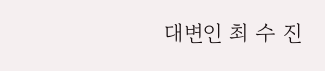대변인 최 수 진